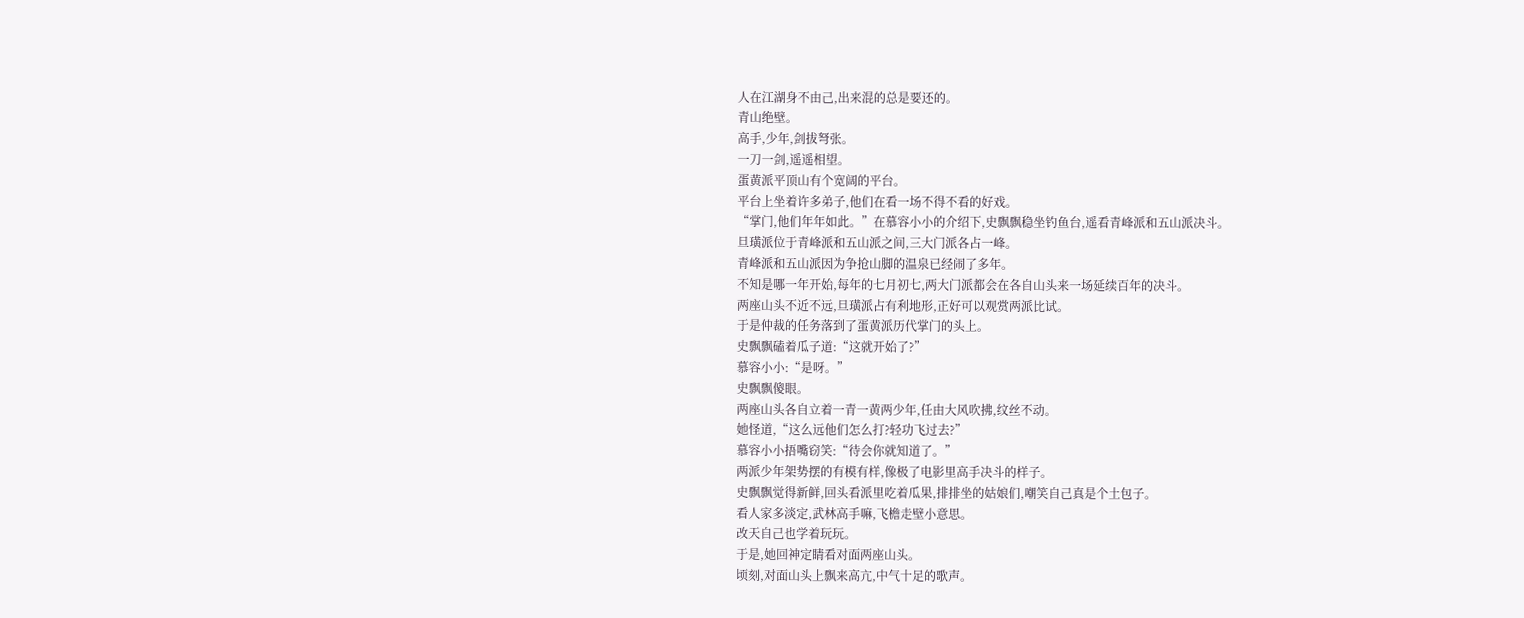人在江湖身不由己,出来混的总是要还的。
青山绝壁。
高手,少年,剑拔弩张。
一刀一剑,遥遥相望。
蛋黄派平顶山有个宽阔的平台。
平台上坐着许多弟子,他们在看一场不得不看的好戏。
“掌门,他们年年如此。”在慕容小小的介绍下,史飘飘稳坐钓鱼台,遥看青峰派和五山派决斗。
旦璜派位于青峰派和五山派之间,三大门派各占一峰。
青峰派和五山派因为争抢山脚的温泉已经闹了多年。
不知是哪一年开始,每年的七月初七,两大门派都会在各自山头来一场延续百年的决斗。
两座山头不近不远,旦璜派占有利地形,正好可以观赏两派比试。
于是仲裁的任务落到了蛋黄派历代掌门的头上。
史飘飘磕着瓜子道:“这就开始了?”
慕容小小:“是呀。”
史飘飘傻眼。
两座山头各自立着一青一黄两少年,任由大风吹拂,纹丝不动。
她怪道,“这么远他们怎么打?轻功飞过去?”
慕容小小捂嘴窃笑:“待会你就知道了。”
两派少年架势摆的有模有样,像极了电影里高手决斗的样子。
史飘飘觉得新鲜,回头看派里吃着瓜果,排排坐的姑娘们,嘲笑自己真是个土包子。
看人家多淡定,武林高手嘛,飞檐走壁小意思。
改天自己也学着玩玩。
于是,她回神定睛看对面两座山头。
顷刻,对面山头上飘来高亢,中气十足的歌声。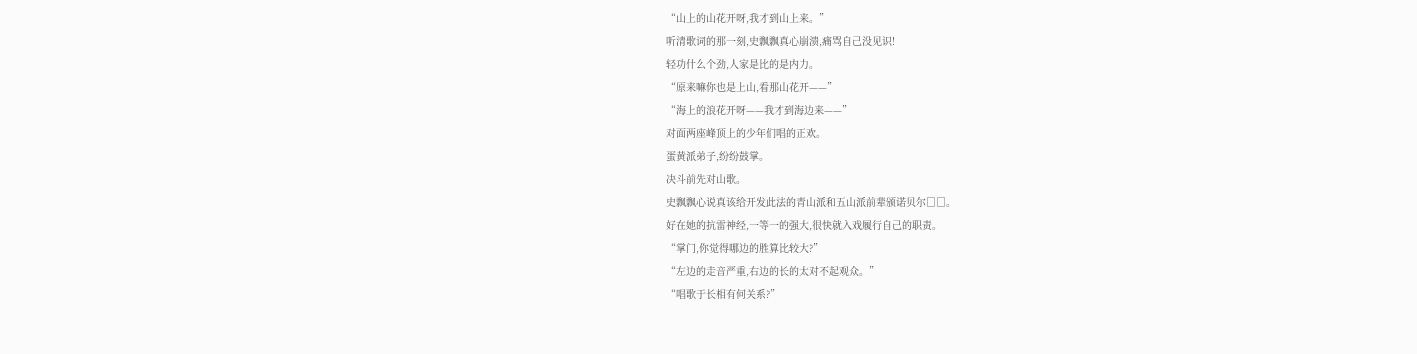“山上的山花开呀,我才到山上来。”
听清歌词的那一刻,史飘飘真心崩溃,痛骂自己没见识!
轻功什么个劲,人家是比的是内力。
“原来嘛你也是上山,看那山花开——”
“海上的浪花开呀——我才到海边来——”
对面两座峰顶上的少年们唱的正欢。
蛋黄派弟子,纷纷鼓掌。
决斗前先对山歌。
史飘飘心说真该给开发此法的青山派和五山派前辈颁诺贝尔□□。
好在她的抗雷神经,一等一的强大,很快就入戏履行自己的职责。
“掌门,你觉得哪边的胜算比较大?”
“左边的走音严重,右边的长的太对不起观众。”
“唱歌于长相有何关系?”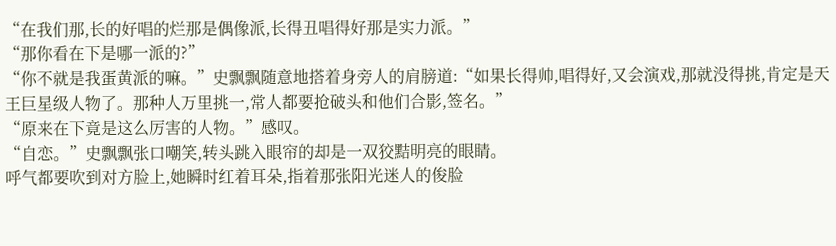“在我们那,长的好唱的烂那是偶像派,长得丑唱得好那是实力派。”
“那你看在下是哪一派的?”
“你不就是我蛋黄派的嘛。”史飘飘随意地搭着身旁人的肩膀道:“如果长得帅,唱得好,又会演戏,那就没得挑,肯定是天王巨星级人物了。那种人万里挑一,常人都要抢破头和他们合影,签名。”
“原来在下竟是这么厉害的人物。”感叹。
“自恋。”史飘飘张口嘲笑,转头跳入眼帘的却是一双狡黠明亮的眼睛。
呼气都要吹到对方脸上,她瞬时红着耳朵,指着那张阳光迷人的俊脸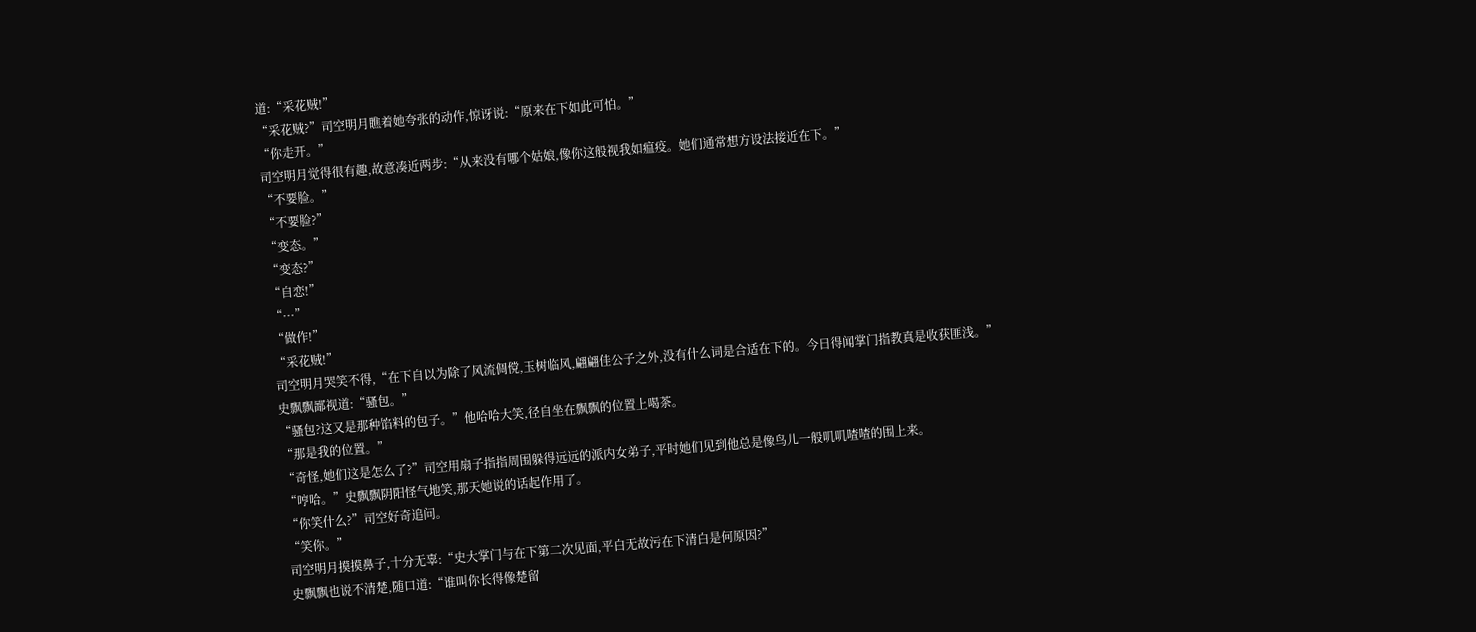道:“采花贼!”
“采花贼?”司空明月瞧着她夸张的动作,惊讶说:“原来在下如此可怕。”
“你走开。”
司空明月觉得很有趣,故意凑近两步:“从来没有哪个姑娘,像你这般视我如瘟疫。她们通常想方设法接近在下。”
“不要脸。”
“不要脸?”
“变态。”
“变态?”
“自恋!”
“···”
“做作!”
“采花贼!”
司空明月哭笑不得,“在下自以为除了风流倜傥,玉树临风,翩翩佳公子之外,没有什么词是合适在下的。今日得闻掌门指教真是收获匪浅。”
史飘飘鄙视道:“骚包。”
“骚包?这又是那种馅料的包子。”他哈哈大笑,径自坐在飘飘的位置上喝茶。
“那是我的位置。”
“奇怪,她们这是怎么了?”司空用扇子指指周围躲得远远的派内女弟子,平时她们见到他总是像鸟儿一般叽叽喳喳的围上来。
“哼哈。”史飘飘阴阳怪气地笑,那天她说的话起作用了。
“你笑什么?”司空好奇追问。
“笑你。”
司空明月摸摸鼻子,十分无辜:“史大掌门与在下第二次见面,平白无故污在下清白是何原因?”
史飘飘也说不清楚,随口道:“谁叫你长得像楚留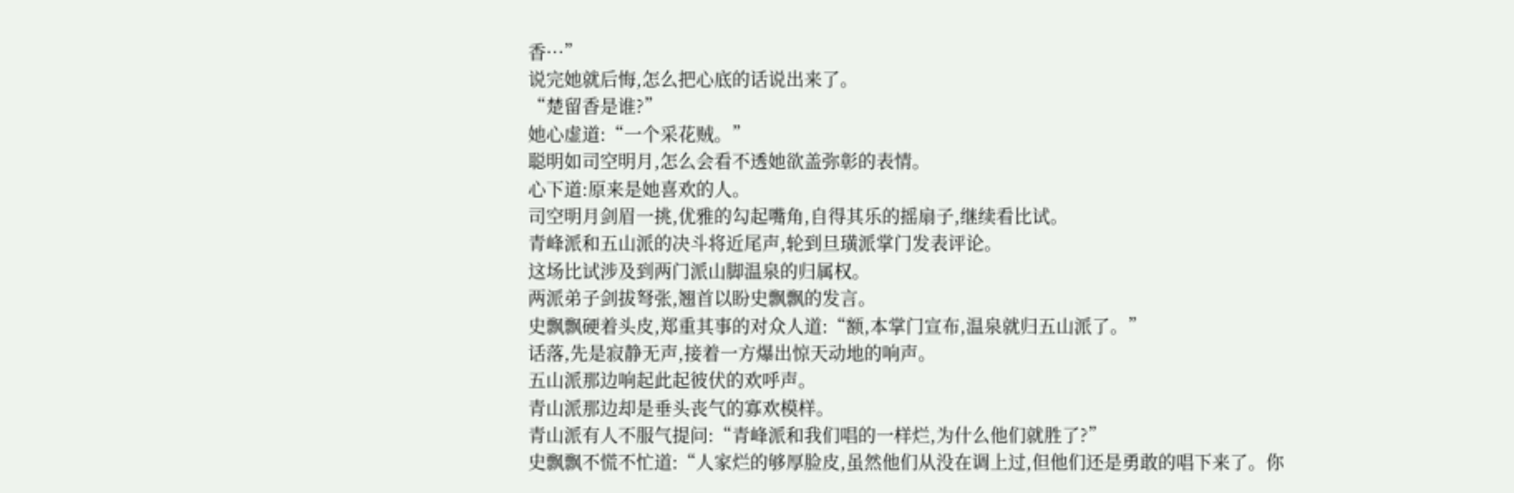香···”
说完她就后悔,怎么把心底的话说出来了。
“楚留香是谁?”
她心虚道:“一个采花贼。”
聪明如司空明月,怎么会看不透她欲盖弥彰的表情。
心下道:原来是她喜欢的人。
司空明月剑眉一挑,优雅的勾起嘴角,自得其乐的摇扇子,继续看比试。
青峰派和五山派的决斗将近尾声,轮到旦璜派掌门发表评论。
这场比试涉及到两门派山脚温泉的归属权。
两派弟子剑拔弩张,翘首以盼史飘飘的发言。
史飘飘硬着头皮,郑重其事的对众人道:“额,本掌门宣布,温泉就归五山派了。”
话落,先是寂静无声,接着一方爆出惊天动地的响声。
五山派那边响起此起彼伏的欢呼声。
青山派那边却是垂头丧气的寡欢模样。
青山派有人不服气提问:“青峰派和我们唱的一样烂,为什么他们就胜了?”
史飘飘不慌不忙道:“人家烂的够厚脸皮,虽然他们从没在调上过,但他们还是勇敢的唱下来了。你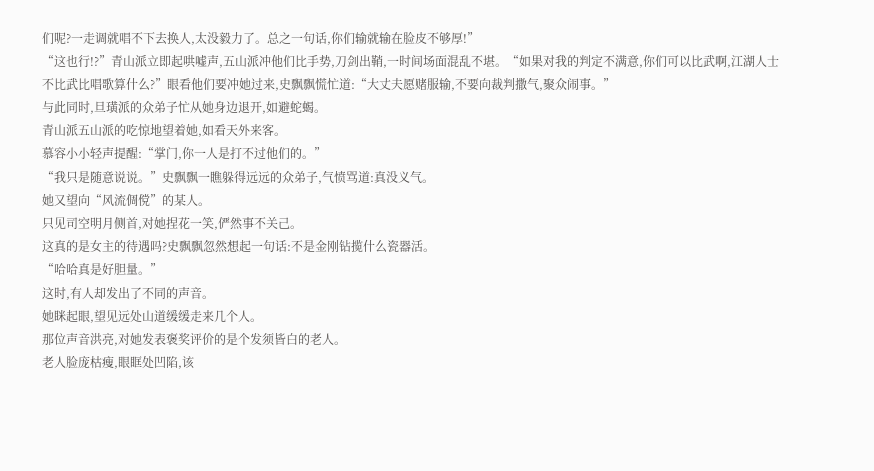们呢?一走调就唱不下去换人,太没毅力了。总之一句话,你们输就输在脸皮不够厚!”
“这也行!?”青山派立即起哄嘘声,五山派冲他们比手势,刀剑出鞘,一时间场面混乱不堪。“如果对我的判定不满意,你们可以比武啊,江湖人士不比武比唱歌算什么?”眼看他们要冲她过来,史飘飘慌忙道:“大丈夫愿赌服输,不要向裁判撒气,聚众闹事。”
与此同时,旦璜派的众弟子忙从她身边退开,如避蛇蝎。
青山派五山派的吃惊地望着她,如看天外来客。
慕容小小轻声提醒:“掌门,你一人是打不过他们的。”
“我只是随意说说。”史飘飘一瞧躲得远远的众弟子,气愤骂道:真没义气。
她又望向“风流倜傥”的某人。
只见司空明月侧首,对她捏花一笑,俨然事不关己。
这真的是女主的待遇吗?史飘飘忽然想起一句话:不是金刚钻揽什么瓷器活。
“哈哈真是好胆量。”
这时,有人却发出了不同的声音。
她眯起眼,望见远处山道缓缓走来几个人。
那位声音洪亮,对她发表褒奖评价的是个发须皆白的老人。
老人脸庞枯瘦,眼眶处凹陷,该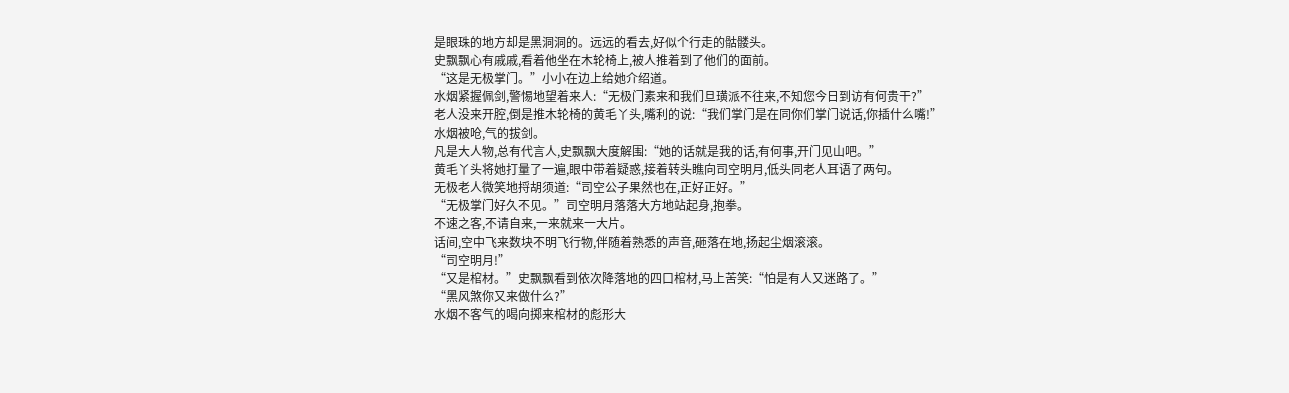是眼珠的地方却是黑洞洞的。远远的看去,好似个行走的骷髅头。
史飘飘心有戚戚,看着他坐在木轮椅上,被人推着到了他们的面前。
“这是无极掌门。”小小在边上给她介绍道。
水烟紧握佩剑,警惕地望着来人:“无极门素来和我们旦璜派不往来,不知您今日到访有何贵干?”
老人没来开腔,倒是推木轮椅的黄毛丫头,嘴利的说:“我们掌门是在同你们掌门说话,你插什么嘴!”
水烟被呛,气的拔剑。
凡是大人物,总有代言人,史飘飘大度解围:“她的话就是我的话,有何事,开门见山吧。”
黄毛丫头将她打量了一遍,眼中带着疑惑,接着转头瞧向司空明月,低头同老人耳语了两句。
无极老人微笑地捋胡须道:“司空公子果然也在,正好正好。”
“无极掌门好久不见。”司空明月落落大方地站起身,抱拳。
不速之客,不请自来,一来就来一大片。
话间,空中飞来数块不明飞行物,伴随着熟悉的声音,砸落在地,扬起尘烟滚滚。
“司空明月!”
“又是棺材。”史飘飘看到依次降落地的四口棺材,马上苦笑:“怕是有人又迷路了。”
“黑风煞你又来做什么?”
水烟不客气的喝向掷来棺材的彪形大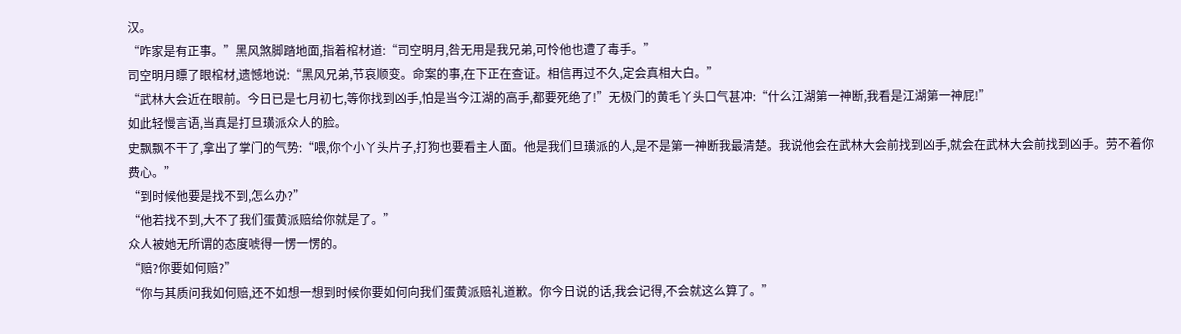汉。
“咋家是有正事。”黑风煞脚踏地面,指着棺材道:“司空明月,咎无用是我兄弟,可怜他也遭了毒手。”
司空明月瞟了眼棺材,遗憾地说:“黑风兄弟,节哀顺变。命案的事,在下正在查证。相信再过不久,定会真相大白。”
“武林大会近在眼前。今日已是七月初七,等你找到凶手,怕是当今江湖的高手,都要死绝了!”无极门的黄毛丫头口气甚冲:“什么江湖第一神断,我看是江湖第一神屁!”
如此轻慢言语,当真是打旦璜派众人的脸。
史飘飘不干了,拿出了掌门的气势:“喂,你个小丫头片子,打狗也要看主人面。他是我们旦璜派的人,是不是第一神断我最清楚。我说他会在武林大会前找到凶手,就会在武林大会前找到凶手。劳不着你费心。”
“到时候他要是找不到,怎么办?”
“他若找不到,大不了我们蛋黄派赔给你就是了。”
众人被她无所谓的态度唬得一愣一愣的。
“赔?你要如何赔?”
“你与其质问我如何赔,还不如想一想到时候你要如何向我们蛋黄派赔礼道歉。你今日说的话,我会记得,不会就这么算了。”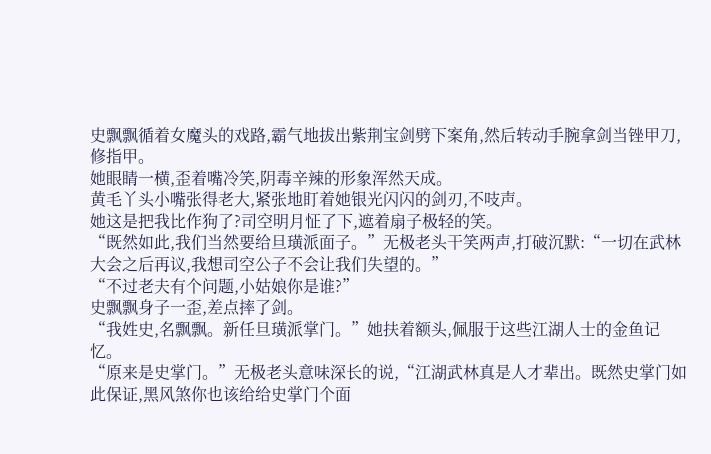史飘飘循着女魔头的戏路,霸气地拔出紫荆宝剑劈下案角,然后转动手腕拿剑当锉甲刀,修指甲。
她眼睛一横,歪着嘴冷笑,阴毒辛辣的形象浑然天成。
黄毛丫头小嘴张得老大,紧张地盯着她银光闪闪的剑刃,不吱声。
她这是把我比作狗了?司空明月怔了下,遮着扇子极轻的笑。
“既然如此,我们当然要给旦璜派面子。”无极老头干笑两声,打破沉默:“一切在武林大会之后再议,我想司空公子不会让我们失望的。”
“不过老夫有个问题,小姑娘你是谁?”
史飘飘身子一歪,差点摔了剑。
“我姓史,名飘飘。新任旦璜派掌门。”她扶着额头,佩服于这些江湖人士的金鱼记忆。
“原来是史掌门。”无极老头意味深长的说,“江湖武林真是人才辈出。既然史掌门如此保证,黑风煞你也该给给史掌门个面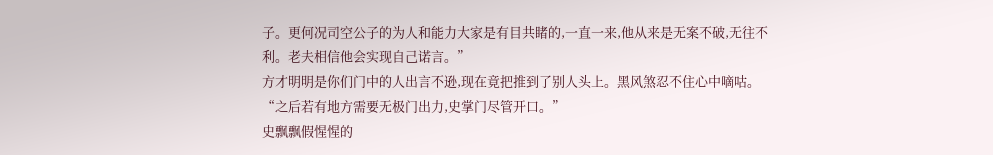子。更何况司空公子的为人和能力大家是有目共睹的,一直一来,他从来是无案不破,无往不利。老夫相信他会实现自己诺言。”
方才明明是你们门中的人出言不逊,现在竟把推到了别人头上。黑风煞忍不住心中嘀咕。
“之后若有地方需要无极门出力,史掌门尽管开口。”
史飘飘假惺惺的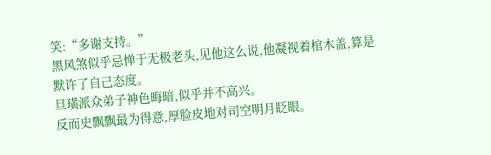笑:“多谢支持。”
黑风煞似乎忌惮于无极老头,见他这么说,他凝视着棺木盖,算是默许了自己态度。
旦璜派众弟子神色晦暗,似乎并不高兴。
反而史飘飘最为得意,厚脸皮地对司空明月眨眼。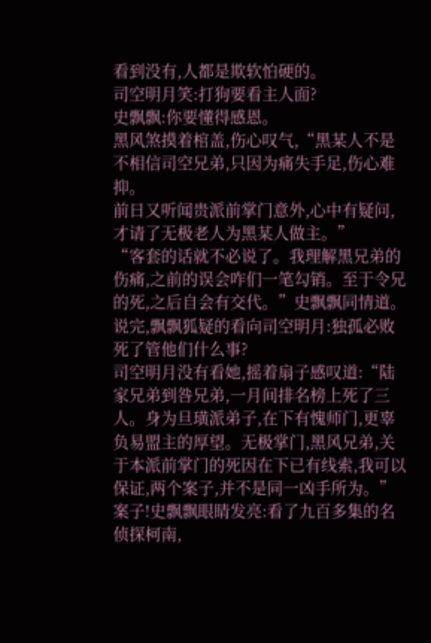看到没有,人都是欺软怕硬的。
司空明月笑:打狗要看主人面?
史飘飘:你要懂得感恩。
黑风煞摸着棺盖,伤心叹气,“黑某人不是不相信司空兄弟,只因为痛失手足,伤心难抑。
前日又听闻贵派前掌门意外,心中有疑问,才请了无极老人为黑某人做主。”
“客套的话就不必说了。我理解黑兄弟的伤痛,之前的误会咋们一笔勾销。至于令兄的死,之后自会有交代。”史飘飘同情道。
说完,飘飘狐疑的看向司空明月:独孤必败死了管他们什么事?
司空明月没有看她,摇着扇子感叹道:“陆家兄弟到咎兄弟,一月间排名榜上死了三人。身为旦璜派弟子,在下有愧师门,更辜负易盟主的厚望。无极掌门,黑风兄弟,关于本派前掌门的死因在下已有线索,我可以保证,两个案子,并不是同一凶手所为。”
案子!史飘飘眼睛发亮:看了九百多集的名侦探柯南,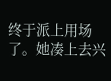终于派上用场了。她凑上去兴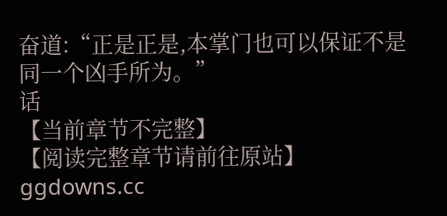奋道:“正是正是,本掌门也可以保证不是同一个凶手所为。”
话
【当前章节不完整】
【阅读完整章节请前往原站】
ggdowns.cc